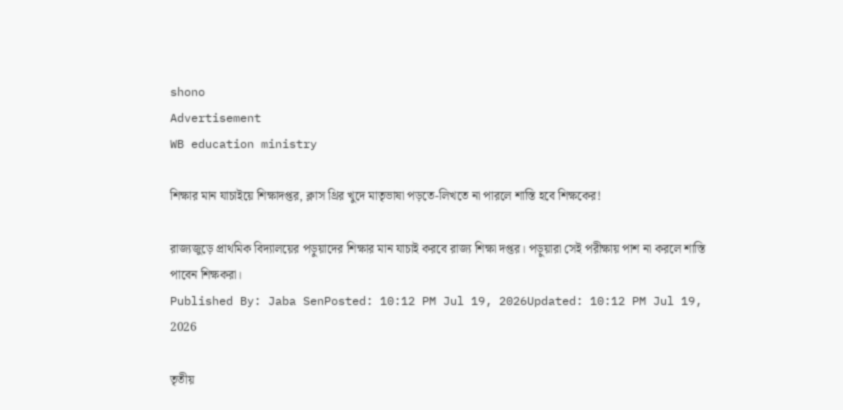shono
Advertisement
WB education ministry

শিক্ষার মান যাচাইয়ে শিক্ষাদপ্তর, ক্লাস থ্রির খুদে মাতৃভাষা পড়তে-লিখতে না পারলে শাস্তি হবে শিক্ষকের!

রাজ্যজুড়ে প্রাথমিক বিদ্যালয়ের পড়ুয়াদের শিক্ষার মান যাচাই করবে রাজ্য শিক্ষা দপ্তর। পড়ুয়ারা সেই পরীক্ষায় পাশ না করলে শাস্তি পাবেন শিক্ষকরা।
Published By: Jaba SenPosted: 10:12 PM Jul 19, 2026Updated: 10:12 PM Jul 19, 2026

তৃতীয়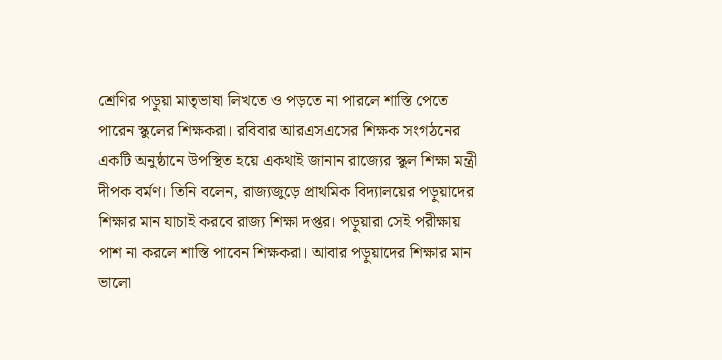শ্রেণির পড়ুয়া মাতৃভাষা লিখতে ও পড়তে না পারলে শাস্তি পেতে পারেন স্কুলের শিক্ষকরা। রবিবার আরএসএসের শিক্ষক সংগঠনের একটি অনুষ্ঠানে উপস্থিত হয়ে একথাই জানান রাজ্যের স্কুল শিক্ষা মন্ত্রী দীপক বর্মণ। তিনি বলেন, রাজ্যজুড়ে প্রাথমিক বিদ্যালয়ের পড়ুয়াদের শিক্ষার মান যাচাই করবে রাজ্য শিক্ষা দপ্তর। পড়ুয়ারা সেই পরীক্ষায় পাশ না করলে শাস্তি পাবেন শিক্ষকরা। আবার পড়ুয়াদের শিক্ষার মান ভালো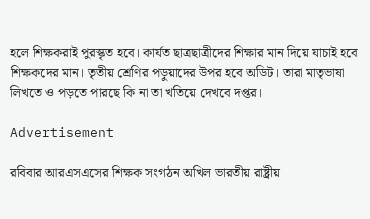হলে শিক্ষকরাই পুরস্কৃত হবে। কার্যত ছাত্রছাত্রীদের শিক্ষার মান দিয়ে যাচাই হবে শিক্ষকদের মান। তৃতীয় শ্রেণির পড়ুয়াদের উপর হবে অডিট। তারা মাতৃভাষা লিখতে ও পড়তে পারছে কি না তা খতিয়ে দেখবে দপ্তর।

Advertisement

রবিবার আরএসএসের শিক্ষক সংগঠন অখিল ভারতীয় রাষ্ট্রীয়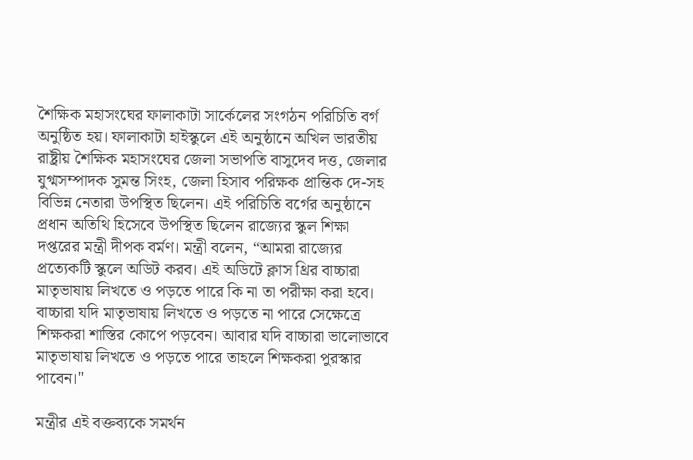শৈক্ষিক মহাসংঘের ফালাকাটা সার্কেলের সংগঠন পরিচিতি বর্গ অনুষ্ঠিত হয়। ফালাকাটা হাইস্কুলে এই অনুষ্ঠানে অখিল ভারতীয় রাষ্ট্রীয় শৈক্ষিক মহাসংঘের জেলা সভাপতি বাসুদেব দত্ত, জেলার যুগ্মসম্পাদক সুমন্ত সিংহ, জেলা হিসাব পরিক্ষক প্রান্তিক দে-সহ বিভিন্ন নেতারা উপস্থিত ছিলেন। এই পরিচিতি বর্গের অনুষ্ঠানে প্রধান অতিথি হিসেবে উপস্থিত ছিলেন রাজ্যের স্কুল শিক্ষা দপ্তরের মন্ত্রী দীপক বর্মণ। মন্ত্রী বলেন, “আমরা রাজ্যের প্রত্যেকটি স্কুলে অডিট করব। এই অডিটে ক্লাস থ্রির বাচ্চারা মাতৃভাষায় লিখতে ও পড়তে পারে কি না তা পরীক্ষা করা হবে। বাচ্চারা যদি মাতৃভাষায় লিখতে ও পড়তে না পারে সেক্ষেত্রে শিক্ষকরা শাস্তির কোপে পড়বেন। আবার যদি বাচ্চারা ভালোভাবে মাতৃভাষায় লিখতে ও পড়তে পারে তাহলে শিক্ষকরা পুরস্কার পাবেন।"

মন্ত্রীর এই বক্তব্যকে সমর্থন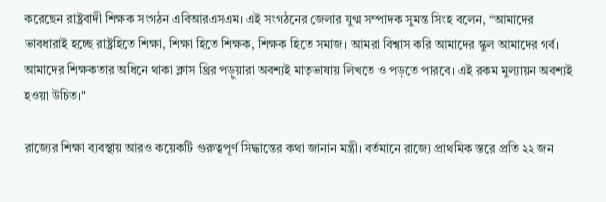করেছেন রাষ্ট্রবাদী শিক্ষক সংগঠন এবিআরএসএম। এই সংগঠনের জেলার যুগ্ম সম্পাদক সুমন্ত সিংহ বলেন, “আমাদের ভাবধারাই হচ্ছে রাষ্ট্রহিতে শিক্ষা, শিক্ষা হিতে শিক্ষক, শিক্ষক হিতে সমাজ। আমরা বিশ্বাস করি আমাদের স্কুল আমাদের গর্ব। আমাদের শিক্ষকতার অধিনে থাকা ক্লাস থ্রির পড়ুয়ারা অবশ্যই মাতৃভাষায় লিখতে ও পড়তে পারবে। এই রকম মুল্যায়ন অবশ্যই হওয়া উচিত।"

রাজ্যের শিক্ষা ব্যবস্থায় আরও কয়েকটি গুরুত্বপূর্ণ সিদ্ধান্তের কথা জানান মন্ত্রী। বর্তমানে রাজ্যে প্রাথমিক স্তরে প্রতি ২২ জন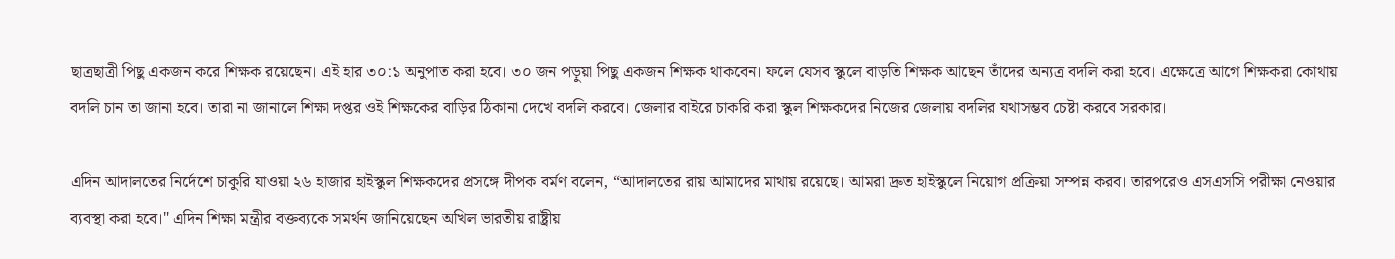ছাত্রছাত্রী পিছু একজন করে শিক্ষক রয়েছেন। এই হার ৩০:১ অনুপাত করা হবে। ৩০ জন পড়ুয়া পিছু একজন শিক্ষক থাকবেন। ফলে যেসব স্কুলে বাড়তি শিক্ষক আছেন তাঁদের অন্যত্র বদলি করা হবে। এক্ষেত্রে আগে শিক্ষকরা কোথায় বদলি চান তা জানা হবে। তারা না জানালে শিক্ষা দপ্তর ওই শিক্ষকের বাড়ির ঠিকানা দেখে বদলি করবে। জেলার বাইরে চাকরি করা স্কুল শিক্ষকদের নিজের জেলায় বদলির যথাসম্ভব চেষ্টা করবে সরকার।

এদিন আদালতের নির্দেশে চাকুরি যাওয়া ২৬ হাজার হাইস্কুল শিক্ষকদের প্রসঙ্গে দীপক বর্মণ বলেন, “আদালতের রায় আমাদের মাথায় রয়েছে। আমরা দ্রুত হাইস্কুলে নিয়োগ প্রক্রিয়া সম্পন্ন করব। তারপরেও এসএসসি পরীক্ষা নেওয়ার ব্যবস্থা করা হবে।" এদিন শিক্ষা মন্ত্রীর বক্তব্যকে সমর্থন জানিয়েছেন অখিল ভারতীয় রাষ্ট্রীয়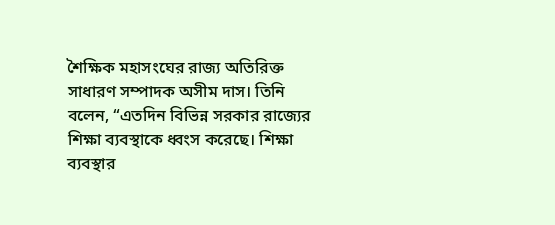শৈক্ষিক মহাসংঘের রাজ্য অতিরিক্ত সাধারণ সম্পাদক অসীম দাস। তিনি বলেন, “এতদিন বিভিন্ন সরকার রাজ্যের শিক্ষা ব্যবস্থাকে ধ্বংস করেছে। শিক্ষা ব্যবস্থার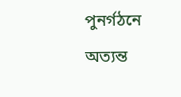পুনর্গঠনে অত্যন্ত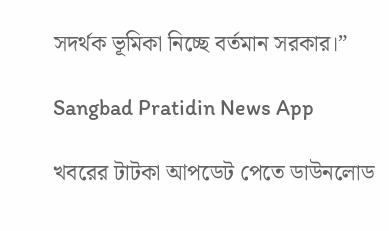সদর্থক ভূমিকা নিচ্ছে বর্তমান সরকার।”

Sangbad Pratidin News App

খবরের টাটকা আপডেট পেতে ডাউনলোড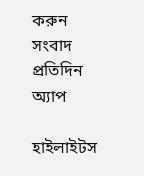করুন সংবাদ প্রতিদিন অ্যাপ

হাইলাইটস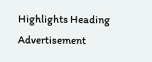Highlights Heading
Advertisement